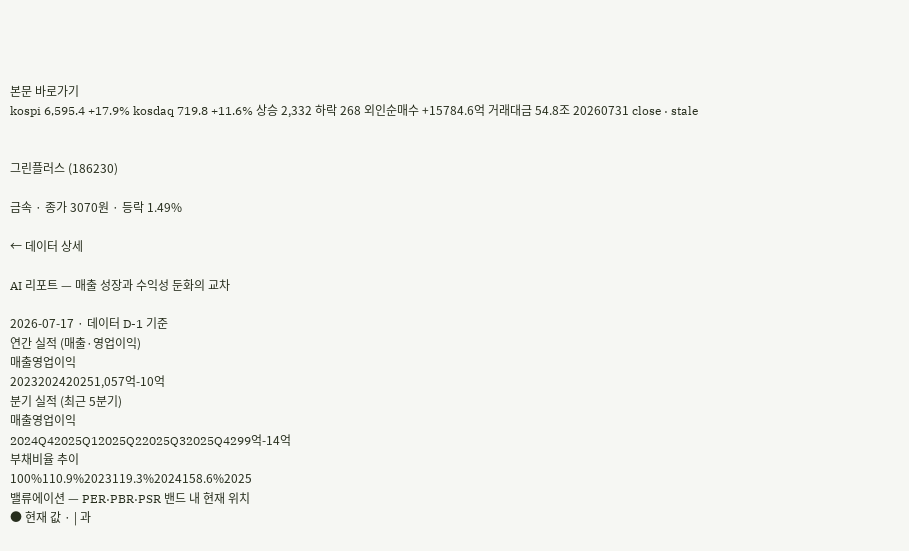본문 바로가기
kospi 6,595.4 +17.9% kosdaq 719.8 +11.6% 상승 2,332 하락 268 외인순매수 +15784.6억 거래대금 54.8조 20260731 close · stale


그린플러스 (186230)

금속 · 종가 3070원 · 등락 1.49%

← 데이터 상세

AI 리포트 — 매출 성장과 수익성 둔화의 교차

2026-07-17 · 데이터 D-1 기준
연간 실적 (매출·영업이익)
매출영업이익
2023202420251,057억-10억
분기 실적 (최근 5분기)
매출영업이익
2024Q42025Q12025Q22025Q32025Q4299억-14억
부채비율 추이
100%110.9%2023119.3%2024158.6%2025
밸류에이션 — PER·PBR·PSR 밴드 내 현재 위치
● 현재 값 · | 과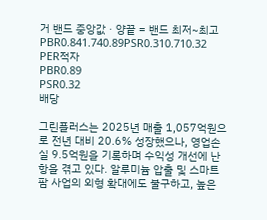거 밴드 중앙값 · 양끝 = 밴드 최저~최고
PBR0.841.740.89PSR0.310.710.32
PER적자
PBR0.89
PSR0.32
배당

그린플러스는 2025년 매출 1,057억원으로 전년 대비 20.6% 성장했으나, 영업손실 9.5억원을 기록하며 수익성 개선에 난항을 겪고 있다. 알루미늄 압출 및 스마트팜 사업의 외형 확대에도 불구하고, 높은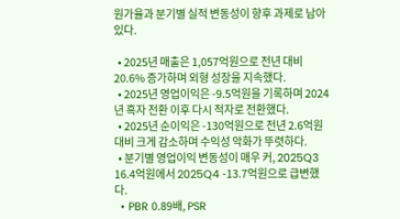원가율과 분기별 실적 변동성이 향후 과제로 남아있다.

  • 2025년 매출은 1,057억원으로 전년 대비 20.6% 증가하며 외형 성장을 지속했다.
  • 2025년 영업이익은 -9.5억원을 기록하며 2024년 흑자 전환 이후 다시 적자로 전환했다.
  • 2025년 순이익은 -130억원으로 전년 2.6억원 대비 크게 감소하며 수익성 악화가 뚜렷하다.
  • 분기별 영업이익 변동성이 매우 커, 2025Q3 16.4억원에서 2025Q4 -13.7억원으로 급변했다.
  • PBR 0.89배, PSR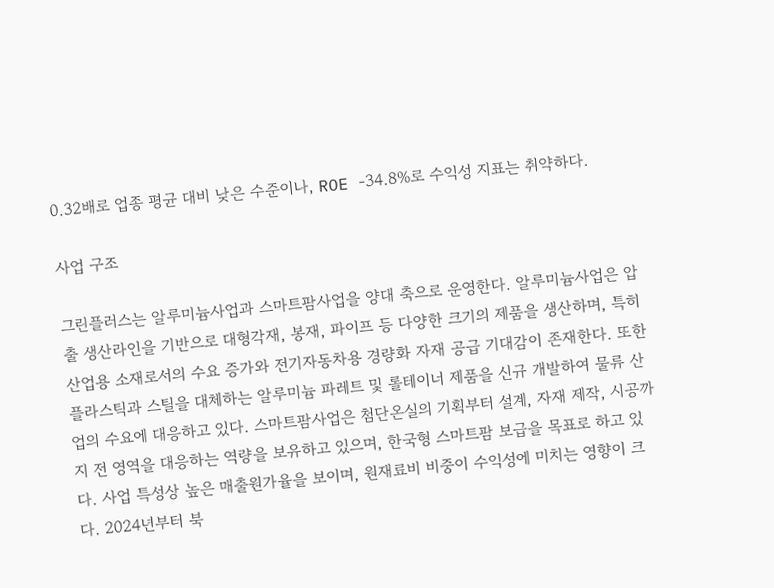0.32배로 업종 평균 대비 낮은 수준이나, ROE -34.8%로 수익성 지표는 취약하다.

사업 구조

그린플러스는 알루미늄사업과 스마트팜사업을 양대 축으로 운영한다. 알루미늄사업은 압출 생산라인을 기반으로 대형각재, 봉재, 파이프 등 다양한 크기의 제품을 생산하며, 특히 산업용 소재로서의 수요 증가와 전기자동차용 경량화 자재 공급 기대감이 존재한다. 또한 플라스틱과 스틸을 대체하는 알루미늄 파레트 및 롤테이너 제품을 신규 개발하여 물류 산업의 수요에 대응하고 있다. 스마트팜사업은 첨단온실의 기획부터 설계, 자재 제작, 시공까지 전 영역을 대응하는 역량을 보유하고 있으며, 한국형 스마트팜 보급을 목표로 하고 있다. 사업 특성상 높은 매출원가율을 보이며, 원재료비 비중이 수익성에 미치는 영향이 크다. 2024년부터 북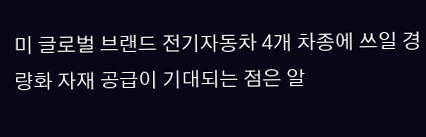미 글로벌 브랜드 전기자동차 4개 차종에 쓰일 경량화 자재 공급이 기대되는 점은 알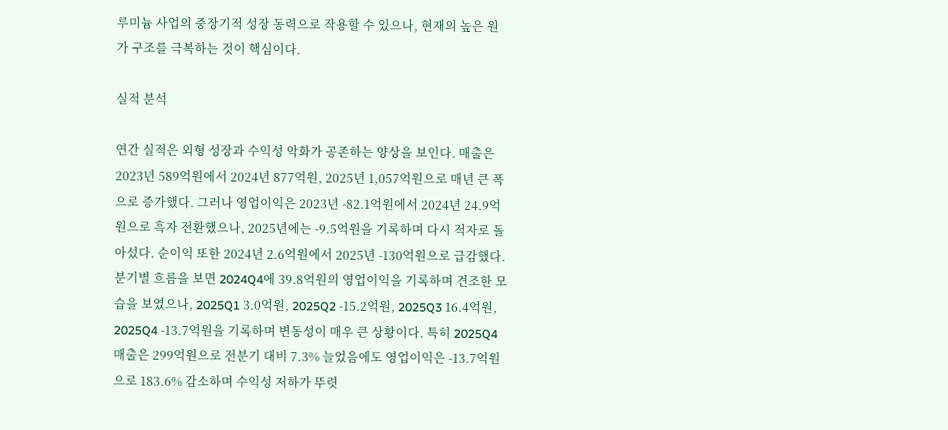루미늄 사업의 중장기적 성장 동력으로 작용할 수 있으나, 현재의 높은 원가 구조를 극복하는 것이 핵심이다.

실적 분석

연간 실적은 외형 성장과 수익성 악화가 공존하는 양상을 보인다. 매출은 2023년 589억원에서 2024년 877억원, 2025년 1,057억원으로 매년 큰 폭으로 증가했다. 그러나 영업이익은 2023년 -82.1억원에서 2024년 24.9억원으로 흑자 전환했으나, 2025년에는 -9.5억원을 기록하며 다시 적자로 돌아섰다. 순이익 또한 2024년 2.6억원에서 2025년 -130억원으로 급감했다. 분기별 흐름을 보면 2024Q4에 39.8억원의 영업이익을 기록하며 견조한 모습을 보였으나, 2025Q1 3.0억원, 2025Q2 -15.2억원, 2025Q3 16.4억원, 2025Q4 -13.7억원을 기록하며 변동성이 매우 큰 상황이다. 특히 2025Q4 매출은 299억원으로 전분기 대비 7.3% 늘었음에도 영업이익은 -13.7억원으로 183.6% 감소하며 수익성 저하가 뚜렷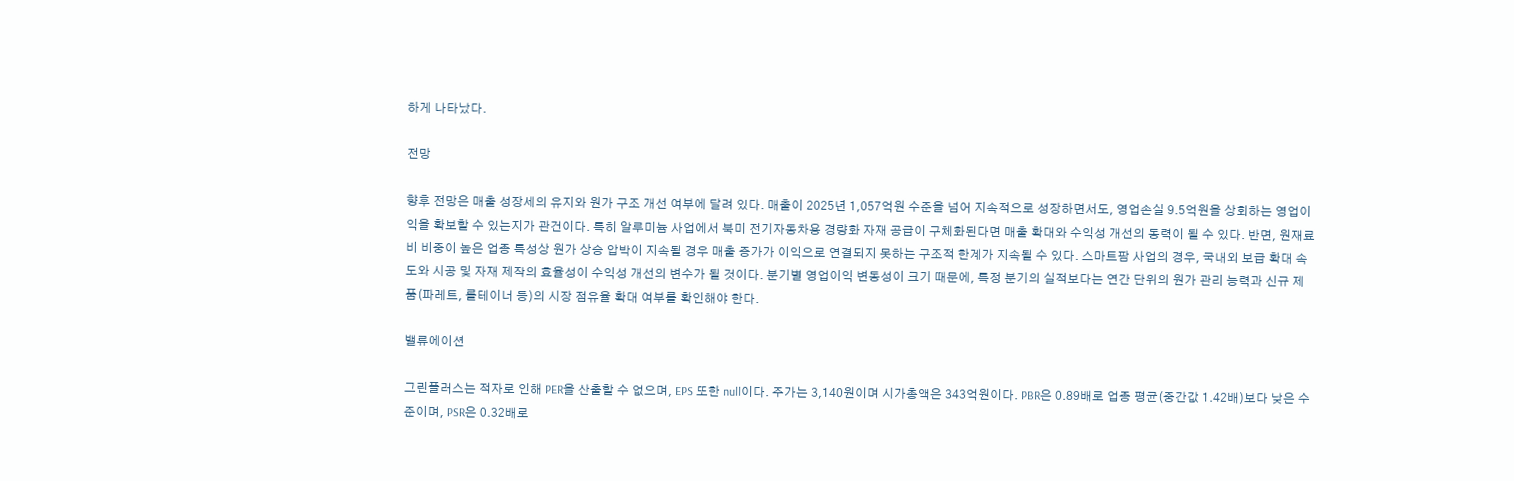하게 나타났다.

전망

향후 전망은 매출 성장세의 유지와 원가 구조 개선 여부에 달려 있다. 매출이 2025년 1,057억원 수준을 넘어 지속적으로 성장하면서도, 영업손실 9.5억원을 상회하는 영업이익을 확보할 수 있는지가 관건이다. 특히 알루미늄 사업에서 북미 전기자동차용 경량화 자재 공급이 구체화된다면 매출 확대와 수익성 개선의 동력이 될 수 있다. 반면, 원재료비 비중이 높은 업종 특성상 원가 상승 압박이 지속될 경우 매출 증가가 이익으로 연결되지 못하는 구조적 한계가 지속될 수 있다. 스마트팜 사업의 경우, 국내외 보급 확대 속도와 시공 및 자재 제작의 효율성이 수익성 개선의 변수가 될 것이다. 분기별 영업이익 변동성이 크기 때문에, 특정 분기의 실적보다는 연간 단위의 원가 관리 능력과 신규 제품(파레트, 롤테이너 등)의 시장 점유율 확대 여부를 확인해야 한다.

밸류에이션

그린플러스는 적자로 인해 PER을 산출할 수 없으며, EPS 또한 null이다. 주가는 3,140원이며 시가총액은 343억원이다. PBR은 0.89배로 업종 평균(중간값 1.42배)보다 낮은 수준이며, PSR은 0.32배로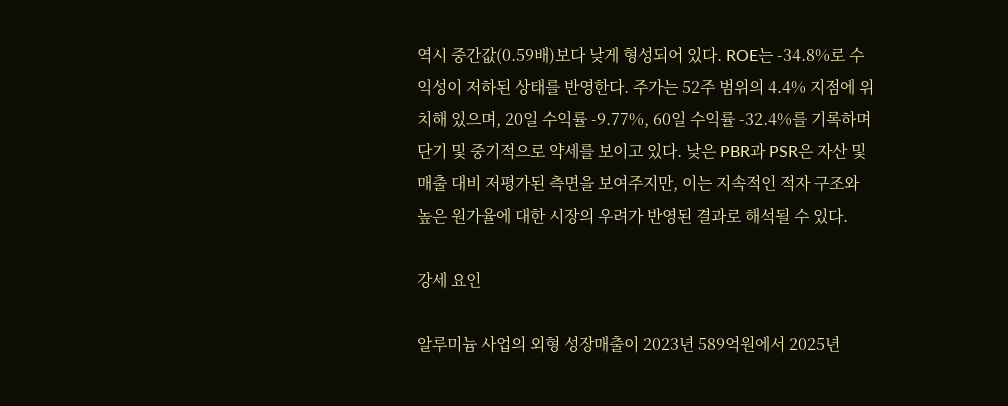역시 중간값(0.59배)보다 낮게 형성되어 있다. ROE는 -34.8%로 수익성이 저하된 상태를 반영한다. 주가는 52주 범위의 4.4% 지점에 위치해 있으며, 20일 수익률 -9.77%, 60일 수익률 -32.4%를 기록하며 단기 및 중기적으로 약세를 보이고 있다. 낮은 PBR과 PSR은 자산 및 매출 대비 저평가된 측면을 보여주지만, 이는 지속적인 적자 구조와 높은 원가율에 대한 시장의 우려가 반영된 결과로 해석될 수 있다.

강세 요인

알루미늄 사업의 외형 성장매출이 2023년 589억원에서 2025년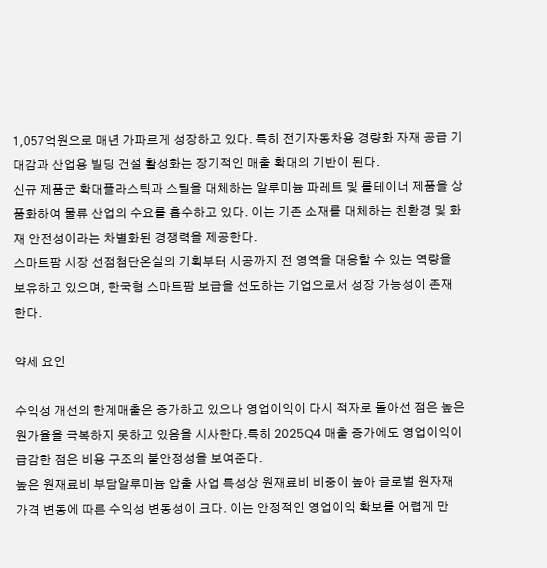1,057억원으로 매년 가파르게 성장하고 있다. 특히 전기자동차용 경량화 자재 공급 기대감과 산업용 빌딩 건설 활성화는 장기적인 매출 확대의 기반이 된다.
신규 제품군 확대플라스틱과 스틸을 대체하는 알루미늄 파레트 및 롤테이너 제품을 상품화하여 물류 산업의 수요를 흡수하고 있다. 이는 기존 소재를 대체하는 친환경 및 화재 안전성이라는 차별화된 경쟁력을 제공한다.
스마트팜 시장 선점첨단온실의 기획부터 시공까지 전 영역을 대응할 수 있는 역량을 보유하고 있으며, 한국형 스마트팜 보급을 선도하는 기업으로서 성장 가능성이 존재한다.

약세 요인

수익성 개선의 한계매출은 증가하고 있으나 영업이익이 다시 적자로 돌아선 점은 높은 원가율을 극복하지 못하고 있음을 시사한다.특히 2025Q4 매출 증가에도 영업이익이 급감한 점은 비용 구조의 불안정성을 보여준다.
높은 원재료비 부담알루미늄 압출 사업 특성상 원재료비 비중이 높아 글로벌 원자재 가격 변동에 따른 수익성 변동성이 크다. 이는 안정적인 영업이익 확보를 어렵게 만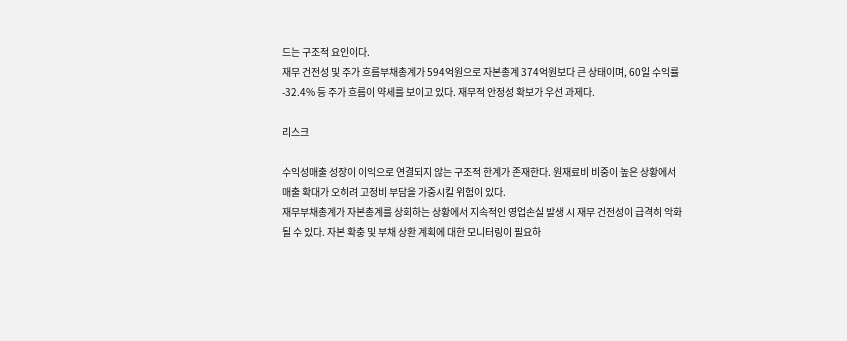드는 구조적 요인이다.
재무 건전성 및 주가 흐름부채총계가 594억원으로 자본총계 374억원보다 큰 상태이며, 60일 수익률 -32.4% 등 주가 흐름이 약세를 보이고 있다. 재무적 안정성 확보가 우선 과제다.

리스크

수익성매출 성장이 이익으로 연결되지 않는 구조적 한계가 존재한다. 원재료비 비중이 높은 상황에서 매출 확대가 오히려 고정비 부담을 가중시킬 위험이 있다.
재무부채총계가 자본총계를 상회하는 상황에서 지속적인 영업손실 발생 시 재무 건전성이 급격히 악화될 수 있다. 자본 확충 및 부채 상환 계획에 대한 모니터링이 필요하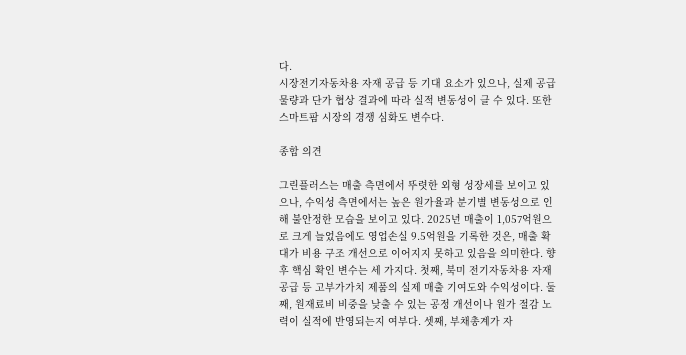다.
시장전기자동차용 자재 공급 등 기대 요소가 있으나, 실제 공급 물량과 단가 협상 결과에 따라 실적 변동성이 클 수 있다. 또한 스마트팜 시장의 경쟁 심화도 변수다.

종합 의견

그린플러스는 매출 측면에서 뚜렷한 외형 성장세를 보이고 있으나, 수익성 측면에서는 높은 원가율과 분기별 변동성으로 인해 불안정한 모습을 보이고 있다. 2025년 매출이 1,057억원으로 크게 늘었음에도 영업손실 9.5억원을 기록한 것은, 매출 확대가 비용 구조 개선으로 이어지지 못하고 있음을 의미한다. 향후 핵심 확인 변수는 세 가지다. 첫째, 북미 전기자동차용 자재 공급 등 고부가가치 제품의 실제 매출 기여도와 수익성이다. 둘째, 원재료비 비중을 낮출 수 있는 공정 개선이나 원가 절감 노력이 실적에 반영되는지 여부다. 셋째, 부채총계가 자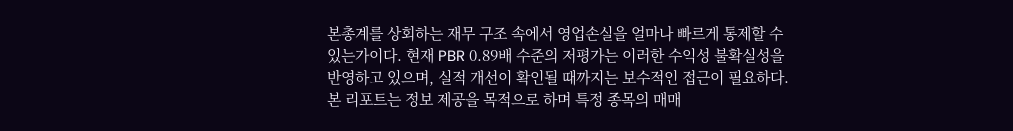본총계를 상회하는 재무 구조 속에서 영업손실을 얼마나 빠르게 통제할 수 있는가이다. 현재 PBR 0.89배 수준의 저평가는 이러한 수익성 불확실성을 반영하고 있으며, 실적 개선이 확인될 때까지는 보수적인 접근이 필요하다. 본 리포트는 정보 제공을 목적으로 하며 특정 종목의 매매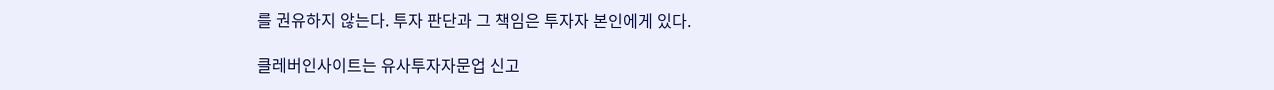를 권유하지 않는다. 투자 판단과 그 책임은 투자자 본인에게 있다.

클레버인사이트는 유사투자자문업 신고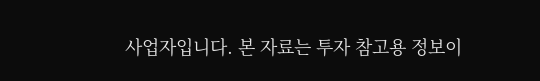사업자입니다. 본 자료는 투자 참고용 정보이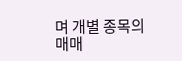며 개별 종목의 매매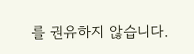를 권유하지 않습니다.